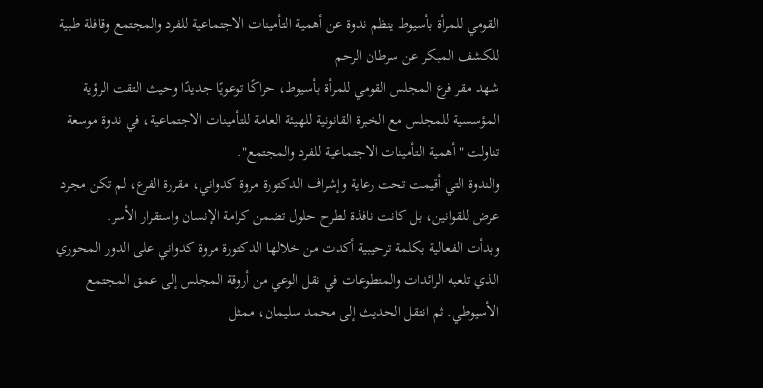القومي للمرأة بأسيوط ينظم ندوة عن أهمية التأمينات الاجتماعية للفرد والمجتمع وقافلة طبية للكشف المبكر عن سرطان الرحم
شهد مقر فرع المجلس القومي للمرأة بأسيوط، حراكًا توعويًا جديدًا وحيث التقت الرؤية المؤسسية للمجلس مع الخبرة القانونية للهيئة العامة للتأمينات الاجتماعية، في ندوة موسعة تناولت "أهمية التأمينات الاجتماعية للفرد والمجتمع".
والندوة التي أقيمت تحت رعاية وإشراف الدكتورة مروة كدواني، مقررة الفرع، لم تكن مجرد عرض للقوانين، بل كانت نافذة لطرح حلول تضمن كرامة الإنسان واستقرار الأسر.
وبدأت الفعالية بكلمة ترحيبية أكدت من خلالها الدكتورة مروة كدواني على الدور المحوري الذي تلعبه الرائدات والمتطوعات في نقل الوعي من أروقة المجلس إلى عمق المجتمع الأسيوطي. ثم انتقل الحديث إلى محمد سليمان، ممثل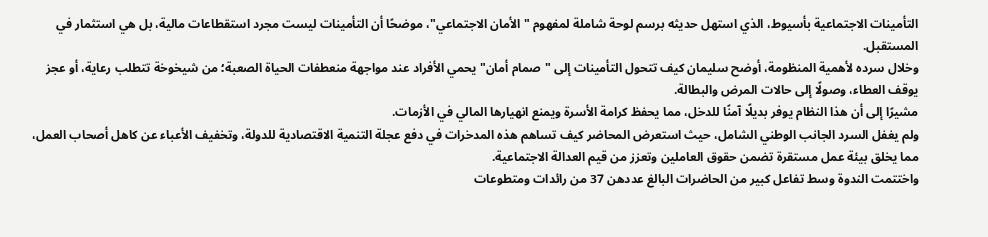التأمينات الاجتماعية بأسيوط، الذي استهل حديثه برسم لوحة شاملة لمفهوم "الأمان الاجتماعي"، موضحًا أن التأمينات ليست مجرد استقطاعات مالية، بل هي استثمار في المستقبل.
وخلال سرده لأهمية المنظومة، أوضح سليمان كيف تتحول التأمينات إلى "صمام أمان" يحمي الأفراد عند مواجهة منعطفات الحياة الصعبة؛ من شيخوخة تتطلب رعاية، أو عجز يوقف العطاء، وصولًا إلى حالات المرض والبطالة.
مشيرًا إلى أن هذا النظام يوفر بديلًا آمنًا للدخل، مما يحفظ كرامة الأسرة ويمنع انهيارها المالي في الأزمات.
ولم يغفل السرد الجانب الوطني الشامل، حيث استعرض المحاضر كيف تساهم هذه المدخرات في دفع عجلة التنمية الاقتصادية للدولة، وتخفيف الأعباء عن كاهل أصحاب العمل، مما يخلق بيئة عمل مستقرة تضمن حقوق العاملين وتعزز من قيم العدالة الاجتماعية.
واختتمت الندوة وسط تفاعل كبير من الحاضرات البالغ عددهن 37 من رائدات ومتطوعات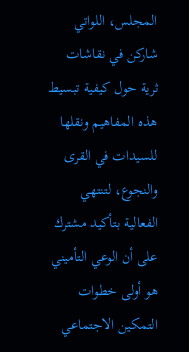المجلس، اللواتي شاركن في نقاشات ثرية حول كيفية تبسيط هذه المفاهيم ونقلها للسيدات في القرى والنجوع، لتنتهي الفعالية بتأكيد مشترك على أن الوعي التأميني هو أولى خطوات التمكين الاجتماعي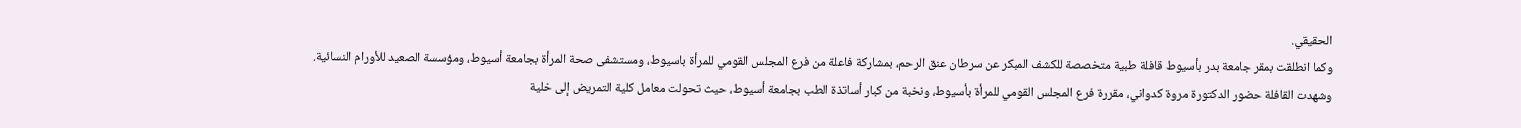الحقيقي.
وكما انطلقت بمقر جامعة بدر بأسيوط قافلة طبية متخصصة للكشف المبكر عن سرطان عنق الرحم، بمشاركة فاعلة من فرع المجلس القومي للمرأة باسيوط، ومستشفى صحة المرأة بجامعة أسيوط، ومؤسسة الصعيد للأورام النسائية.
وشهدت القافلة حضور الدكتورة مروة كدواني، مقررة فرع المجلس القومي للمرأة بأسيوط، ونخبة من كبار أساتذة الطب بجامعة أسيوط، حيث تحولت معامل كلية التمريض إلى خلية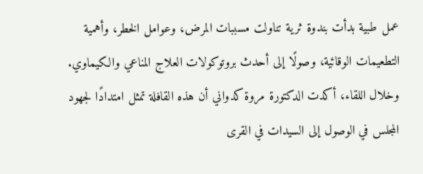عمل طبية بدأت بندوة ثرية تناولت مسببات المرض، وعوامل الخطر، وأهمية التطعيمات الوقائية، وصولًا إلى أحدث بروتوكولات العلاج المناعي والكيماوي.
وخلال اللقاء، أكدت الدكتورة مروة كدواني أن هذه القافلة تمثل امتدادًا لجهود المجلس في الوصول إلى السيدات في القرى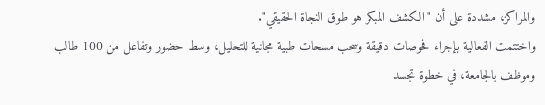والمراكز، مشددة على أن "الكشف المبكر هو طوق النجاة الحقيقي".
واختتمت الفعالية بإجراء فحوصات دقيقة وسحب مسحات طبية مجانية للتحليل، وسط حضور وتفاعل من 100 طالب وموظف بالجامعة، في خطوة تجسد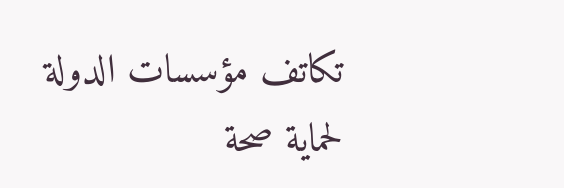تكاتف مؤسسات الدولة لحماية صحة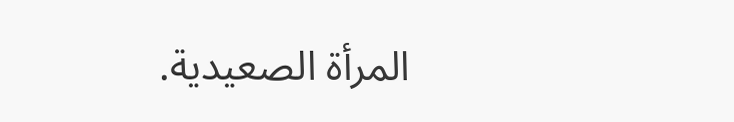المرأة الصعيدية.